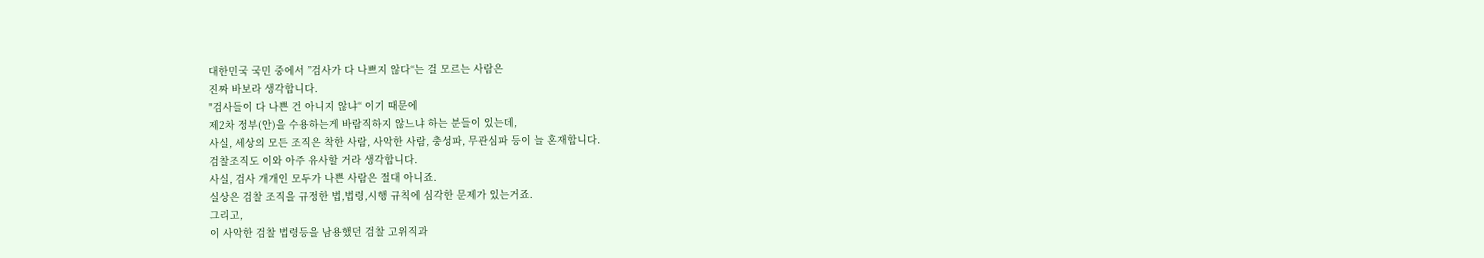대한민국 국민 중에서 ”검사가 다 나쁘지 않다“는 걸 모르는 사람은
진짜 바보라 생각합니다.
"검사들이 다 나쁜 건 아니지 않냐“ 이기 때문에
제2차 정부(안)을 수용하는게 바람직하지 않느냐 하는 분들이 있는데,
사실, 세상의 모든 조직은 착한 사람, 사악한 사람, 충성파, 무관심파 등이 늘 혼재합니다.
검찰조직도 이와 아주 유사할 거라 생각합니다.
사실, 검사 개개인 모두가 나쁜 사람은 절대 아니죠.
실상은 검찰 조직을 규정한 법,법령,시행 규칙에 심각한 문제가 있는거죠.
그리고,
이 사악한 검찰 법령등을 남용했던 검찰 고위직과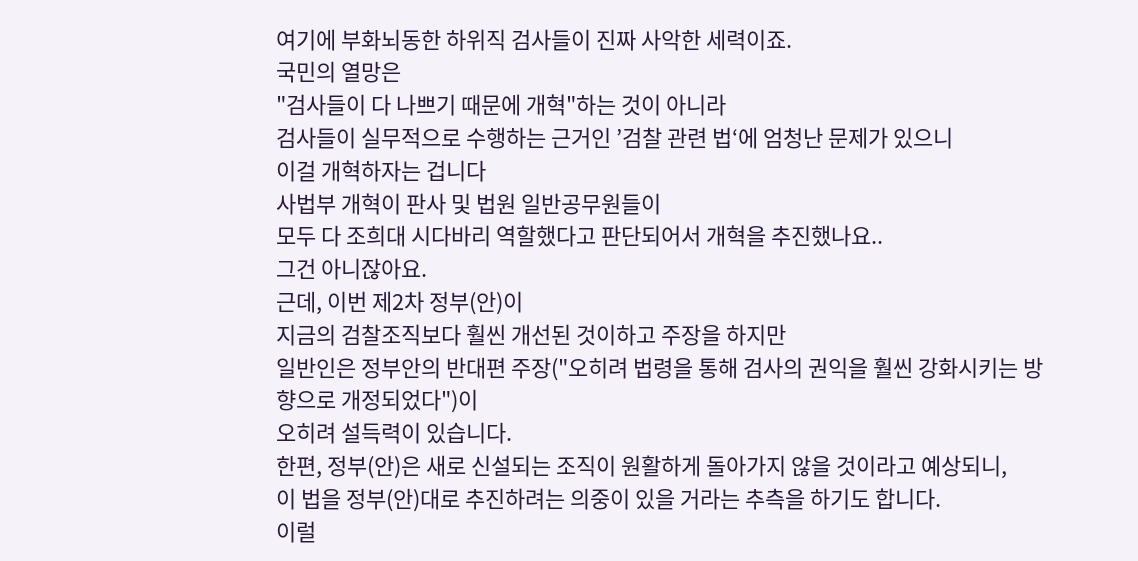여기에 부화뇌동한 하위직 검사들이 진짜 사악한 세력이죠.
국민의 열망은
"검사들이 다 나쁘기 때문에 개혁"하는 것이 아니라
검사들이 실무적으로 수행하는 근거인 ’검찰 관련 법‘에 엄청난 문제가 있으니
이걸 개혁하자는 겁니다
사법부 개혁이 판사 및 법원 일반공무원들이
모두 다 조희대 시다바리 역할했다고 판단되어서 개혁을 추진했나요..
그건 아니잖아요.
근데, 이번 제2차 정부(안)이
지금의 검찰조직보다 훨씬 개선된 것이하고 주장을 하지만
일반인은 정부안의 반대편 주장("오히려 법령을 통해 검사의 권익을 훨씬 강화시키는 방향으로 개정되었다")이
오히려 설득력이 있습니다.
한편, 정부(안)은 새로 신설되는 조직이 원활하게 돌아가지 않을 것이라고 예상되니,
이 법을 정부(안)대로 추진하려는 의중이 있을 거라는 추측을 하기도 합니다.
이럴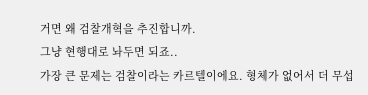거면 왜 검찰개혁을 추진합니까.
그냥 현행대로 놔두면 되죠..
가장 큰 문제는 검찰이라는 카르텔이에요. 형체가 없어서 더 무섭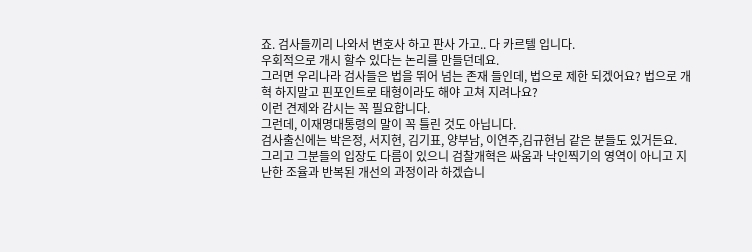죠. 검사들끼리 나와서 변호사 하고 판사 가고.. 다 카르텔 입니다.
우회적으로 개시 할수 있다는 논리를 만들던데요.
그러면 우리나라 검사들은 법을 뛰어 넘는 존재 들인데, 법으로 제한 되겠어요? 법으로 개혁 하지말고 핀포인트로 태형이라도 해야 고쳐 지려나요?
이런 견제와 감시는 꼭 필요합니다.
그런데, 이재명대통령의 말이 꼭 틀린 것도 아닙니다.
검사출신에는 박은정, 서지현, 김기표, 양부남, 이연주,김규현님 같은 분들도 있거든요.
그리고 그분들의 입장도 다름이 있으니 검찰개혁은 싸움과 낙인찍기의 영역이 아니고 지난한 조율과 반복된 개선의 과정이라 하겠습니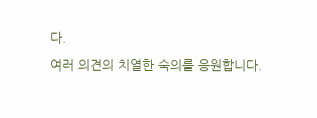다.
여러 의견의 치열한 숙의를 응원합니다.